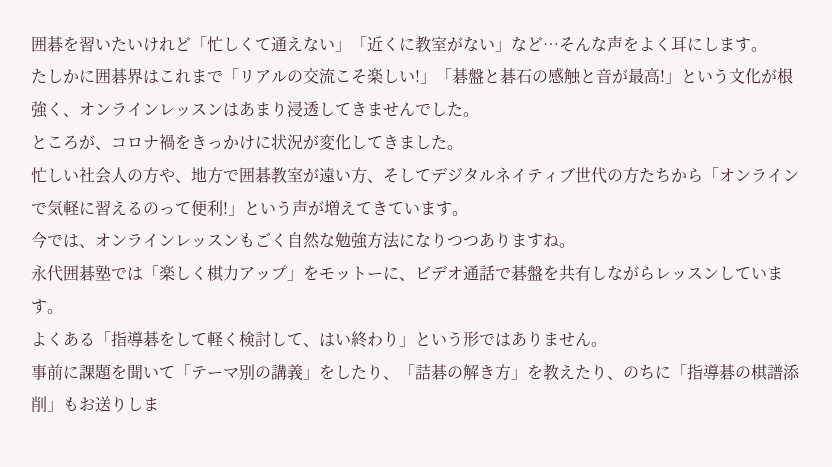囲碁を習いたいけれど「忙しくて通えない」「近くに教室がない」など…そんな声をよく耳にします。
たしかに囲碁界はこれまで「リアルの交流こそ楽しい!」「碁盤と碁石の感触と音が最高!」という文化が根強く、オンラインレッスンはあまり浸透してきませんでした。
ところが、コロナ禍をきっかけに状況が変化してきました。
忙しい社会人の方や、地方で囲碁教室が遠い方、そしてデジタルネイティブ世代の方たちから「オンラインで気軽に習えるのって便利!」という声が増えてきています。
今では、オンラインレッスンもごく自然な勉強方法になりつつありますね。
永代囲碁塾では「楽しく棋力アップ」をモットーに、ビデオ通話で碁盤を共有しながらレッスンしています。
よくある「指導碁をして軽く検討して、はい終わり」という形ではありません。
事前に課題を聞いて「テーマ別の講義」をしたり、「詰碁の解き方」を教えたり、のちに「指導碁の棋譜添削」もお送りしま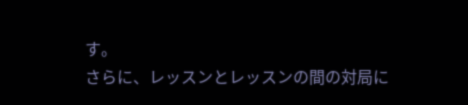す。
さらに、レッスンとレッスンの間の対局に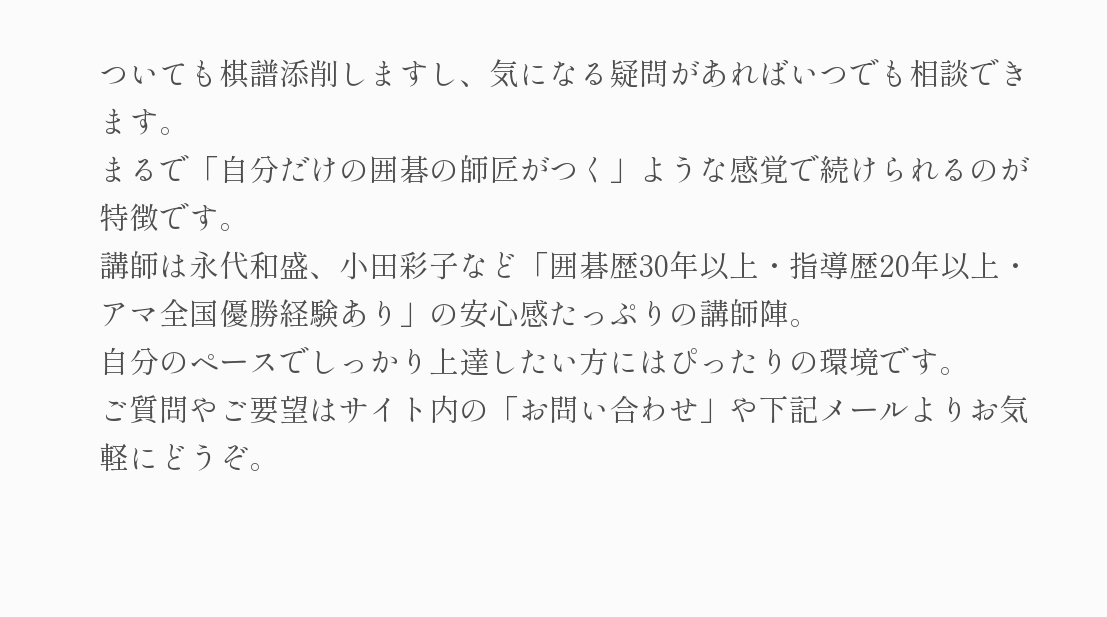ついても棋譜添削しますし、気になる疑問があればいつでも相談できます。
まるで「自分だけの囲碁の師匠がつく」ような感覚で続けられるのが特徴です。
講師は永代和盛、小田彩子など「囲碁歴30年以上・指導歴20年以上・アマ全国優勝経験あり」の安心感たっぷりの講師陣。
自分のペースでしっかり上達したい方にはぴったりの環境です。
ご質問やご要望はサイト内の「お問い合わせ」や下記メールよりお気軽にどうぞ。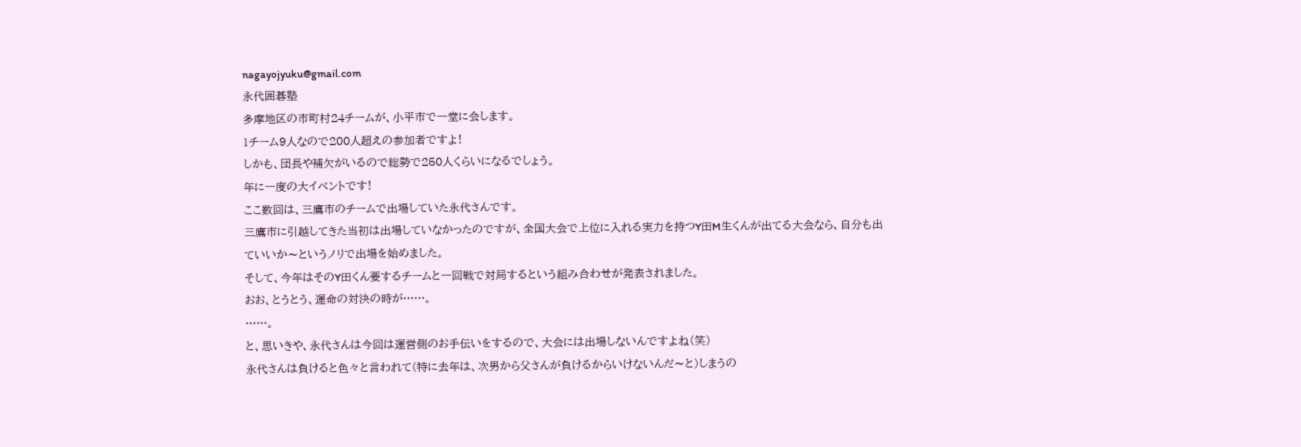nagayojyuku@gmail.com
永代囲碁塾
多摩地区の市町村24チームが、小平市で一堂に会します。
1チーム9人なので200人超えの参加者ですよ!
しかも、団長や補欠がいるので総勢で250人くらいになるでしょう。
年に一度の大イベントです!
ここ数回は、三鷹市のチームで出場していた永代さんです。
三鷹市に引越してきた当初は出場していなかったのですが、全国大会で上位に入れる実力を持つY田M生くんが出てる大会なら、自分も出ていいか〜というノリで出場を始めました。
そして、今年はそのY田くん要するチームと一回戦で対局するという組み合わせが発表されました。
おお、とうとう、運命の対決の時が……。
……。
と、思いきや、永代さんは今回は運営側のお手伝いをするので、大会には出場しないんですよね(笑)
永代さんは負けると色々と言われて(特に去年は、次男から父さんが負けるからいけないんだ〜と)しまうの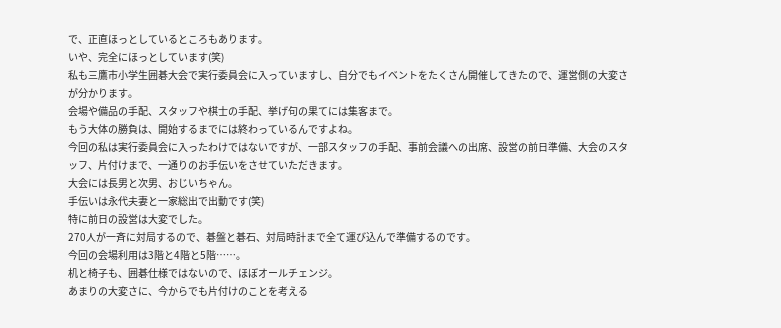で、正直ほっとしているところもあります。
いや、完全にほっとしています(笑)
私も三鷹市小学生囲碁大会で実行委員会に入っていますし、自分でもイベントをたくさん開催してきたので、運営側の大変さが分かります。
会場や備品の手配、スタッフや棋士の手配、挙げ句の果てには集客まで。
もう大体の勝負は、開始するまでには終わっているんですよね。
今回の私は実行委員会に入ったわけではないですが、一部スタッフの手配、事前会議への出席、設営の前日準備、大会のスタッフ、片付けまで、一通りのお手伝いをさせていただきます。
大会には長男と次男、おじいちゃん。
手伝いは永代夫妻と一家総出で出動です(笑)
特に前日の設営は大変でした。
270人が一斉に対局するので、碁盤と碁石、対局時計まで全て運び込んで準備するのです。
今回の会場利用は3階と4階と5階……。
机と椅子も、囲碁仕様ではないので、ほぼオールチェンジ。
あまりの大変さに、今からでも片付けのことを考える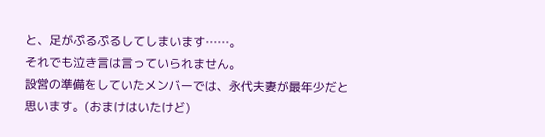と、足がぷるぷるしてしまいます……。
それでも泣き言は言っていられません。
設営の準備をしていたメンバーでは、永代夫妻が最年少だと思います。(おまけはいたけど)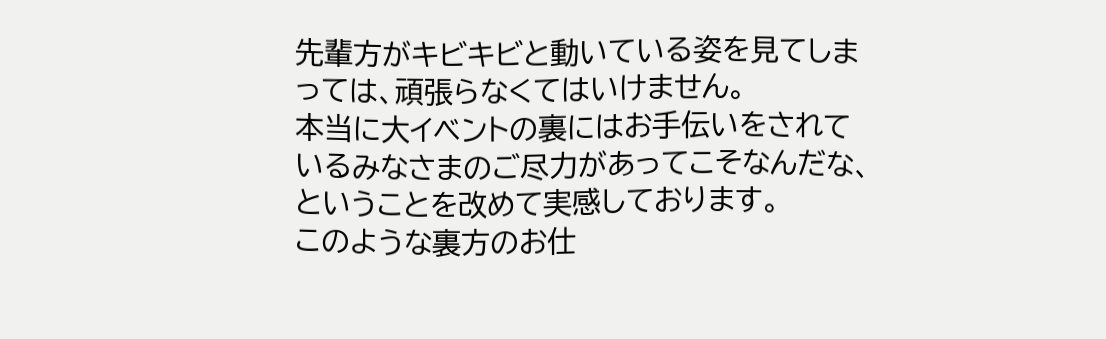先輩方がキビキビと動いている姿を見てしまっては、頑張らなくてはいけません。
本当に大イベントの裏にはお手伝いをされているみなさまのご尽力があってこそなんだな、ということを改めて実感しております。
このような裏方のお仕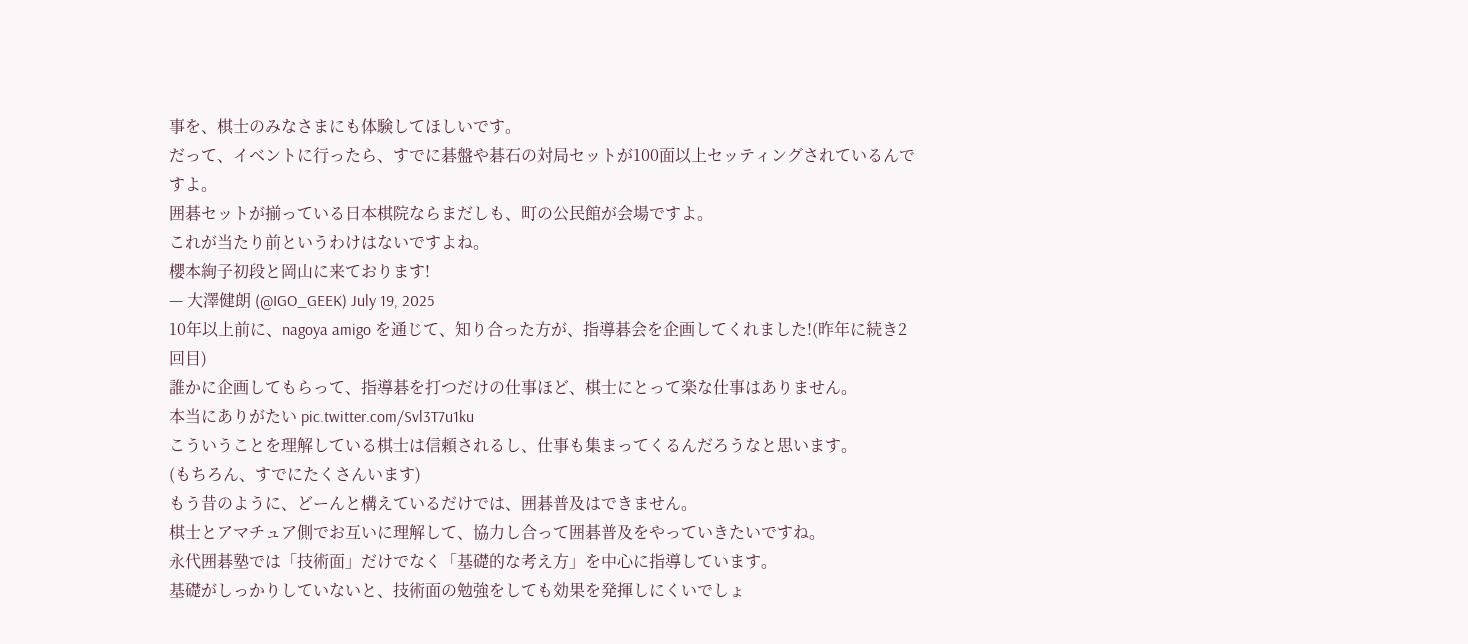事を、棋士のみなさまにも体験してほしいです。
だって、イベントに行ったら、すでに碁盤や碁石の対局セットが100面以上セッティングされているんですよ。
囲碁セットが揃っている日本棋院ならまだしも、町の公民館が会場ですよ。
これが当たり前というわけはないですよね。
櫻本絢子初段と岡山に来ております!
— 大澤健朗 (@IGO_GEEK) July 19, 2025
10年以上前に、nagoya amigo を通じて、知り合った方が、指導碁会を企画してくれました!(昨年に続き2回目)
誰かに企画してもらって、指導碁を打つだけの仕事ほど、棋士にとって楽な仕事はありません。
本当にありがたい pic.twitter.com/Svl3T7u1ku
こういうことを理解している棋士は信頼されるし、仕事も集まってくるんだろうなと思います。
(もちろん、すでにたくさんいます)
もう昔のように、どーんと構えているだけでは、囲碁普及はできません。
棋士とアマチュア側でお互いに理解して、協力し合って囲碁普及をやっていきたいですね。
永代囲碁塾では「技術面」だけでなく「基礎的な考え方」を中心に指導しています。
基礎がしっかりしていないと、技術面の勉強をしても効果を発揮しにくいでしょ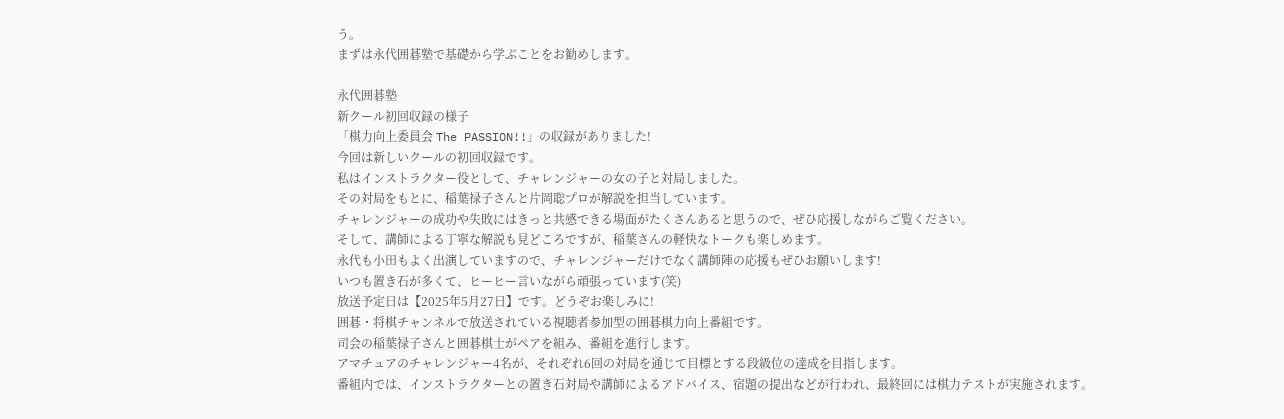う。
まずは永代囲碁塾で基礎から学ぶことをお勧めします。

永代囲碁塾
新クール初回収録の様子
「棋力向上委員会 The PASSION!!」の収録がありました!
今回は新しいクールの初回収録です。
私はインストラクター役として、チャレンジャーの女の子と対局しました。
その対局をもとに、稲葉禄子さんと片岡聡プロが解説を担当しています。
チャレンジャーの成功や失敗にはきっと共感できる場面がたくさんあると思うので、ぜひ応援しながらご覧ください。
そして、講師による丁寧な解説も見どころですが、稲葉さんの軽快なトークも楽しめます。
永代も小田もよく出演していますので、チャレンジャーだけでなく講師陣の応援もぜひお願いします!
いつも置き石が多くて、ヒーヒー言いながら頑張っています(笑)
放送予定日は【2025年5月27日】です。どうぞお楽しみに!
囲碁・将棋チャンネルで放送されている視聴者参加型の囲碁棋力向上番組です。
司会の稲葉禄子さんと囲碁棋士がペアを組み、番組を進行します。
アマチュアのチャレンジャー4名が、それぞれ6回の対局を通じて目標とする段級位の達成を目指します。
番組内では、インストラクターとの置き石対局や講師によるアドバイス、宿題の提出などが行われ、最終回には棋力テストが実施されます。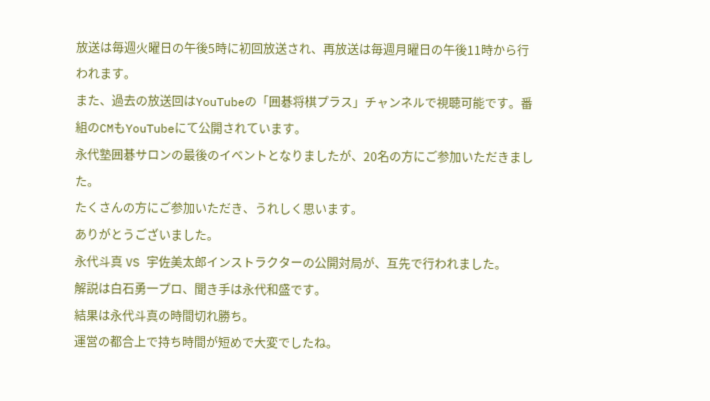放送は毎週火曜日の午後5時に初回放送され、再放送は毎週月曜日の午後11時から行われます。
また、過去の放送回はYouTubeの「囲碁将棋プラス」チャンネルで視聴可能です。番組のCMもYouTubeにて公開されています。
永代塾囲碁サロンの最後のイベントとなりましたが、20名の方にご参加いただきました。
たくさんの方にご参加いただき、うれしく思います。
ありがとうございました。
永代斗真 VS 宇佐美太郎インストラクターの公開対局が、互先で行われました。
解説は白石勇一プロ、聞き手は永代和盛です。
結果は永代斗真の時間切れ勝ち。
運営の都合上で持ち時間が短めで大変でしたね。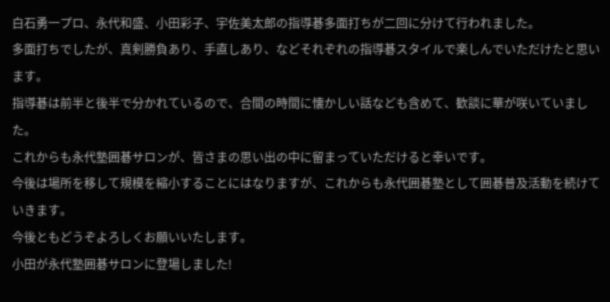白石勇一プロ、永代和盛、小田彩子、宇佐美太郎の指導碁多面打ちが二回に分けて行われました。
多面打ちでしたが、真剣勝負あり、手直しあり、などそれぞれの指導碁スタイルで楽しんでいただけたと思います。
指導碁は前半と後半で分かれているので、合間の時間に懐かしい話なども含めて、歓談に華が咲いていました。
これからも永代塾囲碁サロンが、皆さまの思い出の中に留まっていただけると幸いです。
今後は場所を移して規模を縮小することにはなりますが、これからも永代囲碁塾として囲碁普及活動を続けていきます。
今後ともどうぞよろしくお願いいたします。
小田が永代塾囲碁サロンに登場しました!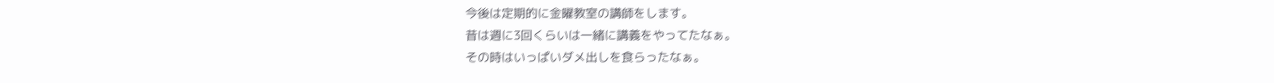今後は定期的に金曜教室の講師をします。
昔は週に3回くらいは一緒に講義をやってたなぁ。
その時はいっぱいダメ出しを食らったなぁ。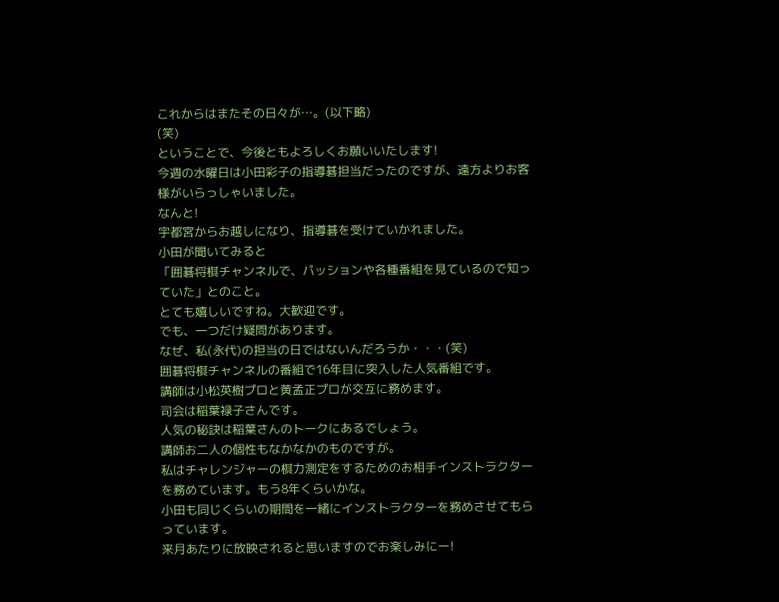これからはまたその日々が…。(以下略)
(笑)
ということで、今後ともよろしくお願いいたします!
今週の水曜日は小田彩子の指導碁担当だったのですが、遠方よりお客様がいらっしゃいました。
なんと!
宇都宮からお越しになり、指導碁を受けていかれました。
小田が聞いてみると
「囲碁将棋チャンネルで、パッションや各種番組を見ているので知っていた」とのこと。
とても嬉しいですね。大歓迎です。
でも、一つだけ疑問があります。
なぜ、私(永代)の担当の日ではないんだろうか・・・(笑)
囲碁将棋チャンネルの番組で16年目に突入した人気番組です。
講師は小松英樹プロと黄孟正プロが交互に務めます。
司会は稲葉禄子さんです。
人気の秘訣は稲葉さんのトークにあるでしょう。
講師お二人の個性もなかなかのものですが。
私はチャレンジャーの棋力測定をするためのお相手インストラクターを務めています。もう8年くらいかな。
小田も同じくらいの期間を一緒にインストラクターを務めさせてもらっています。
来月あたりに放映されると思いますのでお楽しみにー!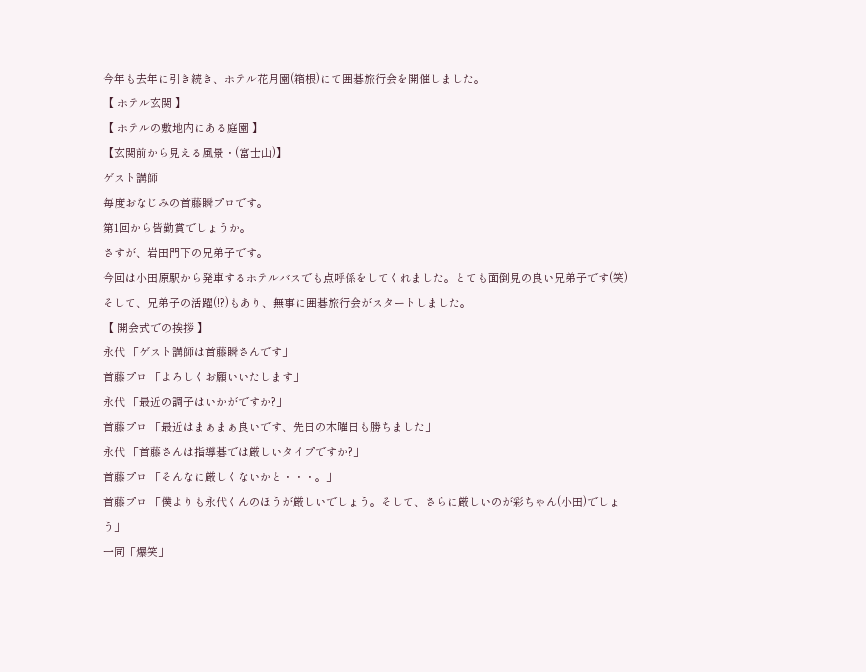今年も去年に引き続き、ホテル花月園(箱根)にて囲碁旅行会を開催しました。
【 ホテル玄関 】
【 ホテルの敷地内にある庭園 】
【玄関前から見える風景・(富士山)】
ゲスト講師
毎度おなじみの首藤瞬プロです。
第1回から皆勤賞でしょうか。
さすが、岩田門下の兄弟子です。
今回は小田原駅から発車するホテルバスでも点呼係をしてくれました。とても面倒見の良い兄弟子です(笑)
そして、兄弟子の活躍(!?)もあり、無事に囲碁旅行会がスタートしました。
【 開会式での挨拶 】
永代 「ゲスト講師は首藤瞬さんです」
首藤プロ 「よろしくお願いいたします」
永代 「最近の調子はいかがですか?」
首藤プロ 「最近はまぁまぁ良いです、先日の木曜日も勝ちました」
永代 「首藤さんは指導碁では厳しいタイプですか?」
首藤プロ 「そんなに厳しくないかと・・・。」
首藤プロ 「僕よりも永代くんのほうが厳しいでしょう。そして、さらに厳しいのが彩ちゃん(小田)でしょう」
一同「爆笑」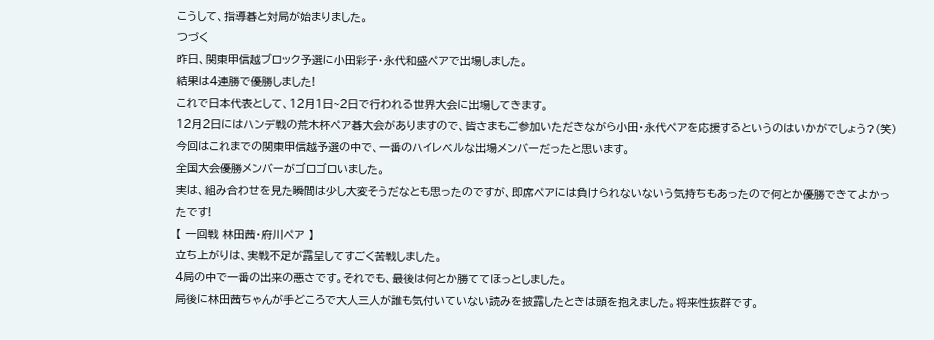こうして、指導碁と対局が始まりました。
つづく
昨日、関東甲信越ブロック予選に小田彩子・永代和盛ペアで出場しました。
結果は4連勝で優勝しました!
これで日本代表として、12月1日~2日で行われる世界大会に出場してきます。
12月2日にはハンデ戦の荒木杯ペア碁大会がありますので、皆さまもご参加いただきながら小田・永代ペアを応援するというのはいかがでしょう?(笑)
今回はこれまでの関東甲信越予選の中で、一番のハイレベルな出場メンバーだったと思います。
全国大会優勝メンバーがゴロゴロいました。
実は、組み合わせを見た瞬間は少し大変そうだなとも思ったのですが、即席ペアには負けられないないう気持ちもあったので何とか優勝できてよかったです!
【 一回戦 林田茜・府川ペア 】
立ち上がりは、実戦不足が露呈してすごく苦戦しました。
4局の中で一番の出来の悪さです。それでも、最後は何とか勝ててほっとしました。
局後に林田茜ちゃんが手どころで大人三人が誰も気付いていない読みを披露したときは頭を抱えました。将来性抜群です。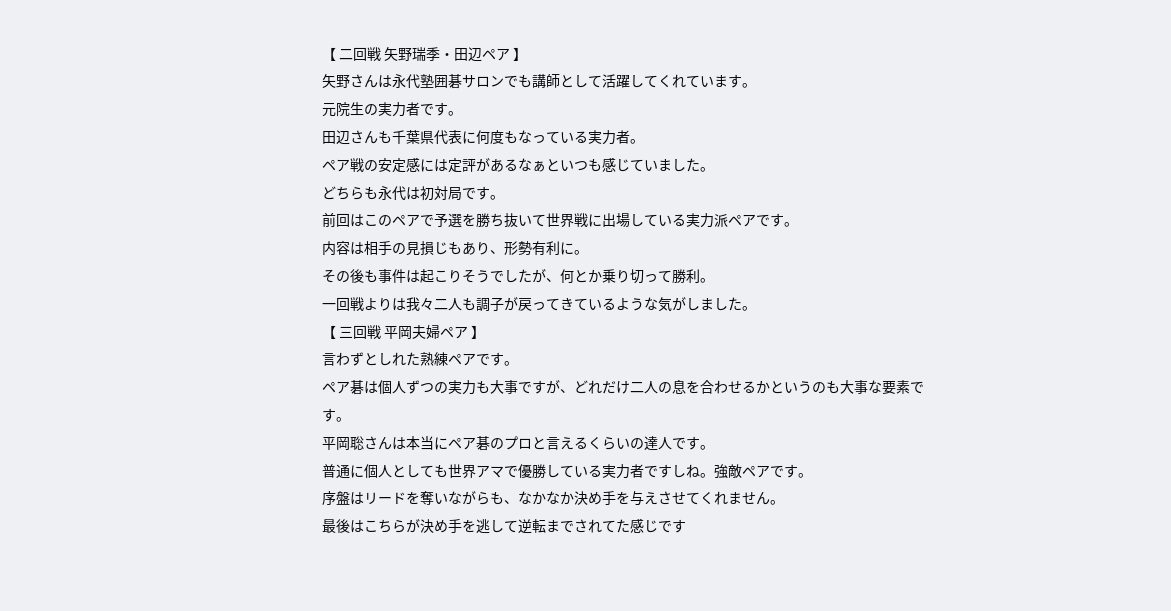【 二回戦 矢野瑞季・田辺ペア 】
矢野さんは永代塾囲碁サロンでも講師として活躍してくれています。
元院生の実力者です。
田辺さんも千葉県代表に何度もなっている実力者。
ペア戦の安定感には定評があるなぁといつも感じていました。
どちらも永代は初対局です。
前回はこのペアで予選を勝ち抜いて世界戦に出場している実力派ペアです。
内容は相手の見損じもあり、形勢有利に。
その後も事件は起こりそうでしたが、何とか乗り切って勝利。
一回戦よりは我々二人も調子が戻ってきているような気がしました。
【 三回戦 平岡夫婦ペア 】
言わずとしれた熟練ペアです。
ペア碁は個人ずつの実力も大事ですが、どれだけ二人の息を合わせるかというのも大事な要素です。
平岡聡さんは本当にペア碁のプロと言えるくらいの達人です。
普通に個人としても世界アマで優勝している実力者ですしね。強敵ペアです。
序盤はリードを奪いながらも、なかなか決め手を与えさせてくれません。
最後はこちらが決め手を逃して逆転までされてた感じです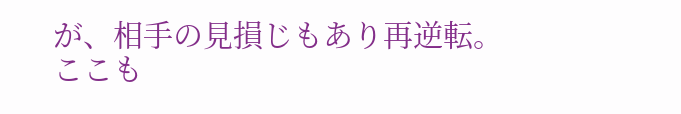が、相手の見損じもあり再逆転。
ここも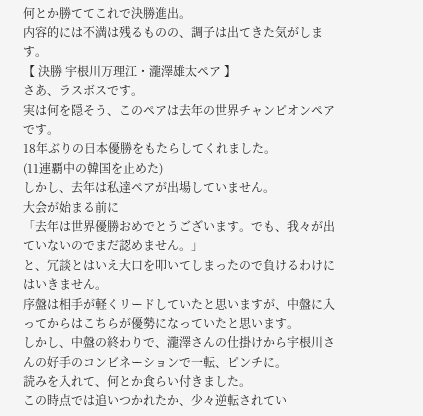何とか勝ててこれで決勝進出。
内容的には不満は残るものの、調子は出てきた気がします。
【 決勝 宇根川万理江・瀧澤雄太ペア 】
さあ、ラスボスです。
実は何を隠そう、このペアは去年の世界チャンピオンペアです。
18年ぶりの日本優勝をもたらしてくれました。
(11連覇中の韓国を止めた)
しかし、去年は私達ペアが出場していません。
大会が始まる前に
「去年は世界優勝おめでとうございます。でも、我々が出ていないのでまだ認めません。」
と、冗談とはいえ大口を叩いてしまったので負けるわけにはいきません。
序盤は相手が軽くリードしていたと思いますが、中盤に入ってからはこちらが優勢になっていたと思います。
しかし、中盤の終わりで、瀧澤さんの仕掛けから宇根川さんの好手のコンビネーションで一転、ピンチに。
読みを入れて、何とか食らい付きました。
この時点では追いつかれたか、少々逆転されてい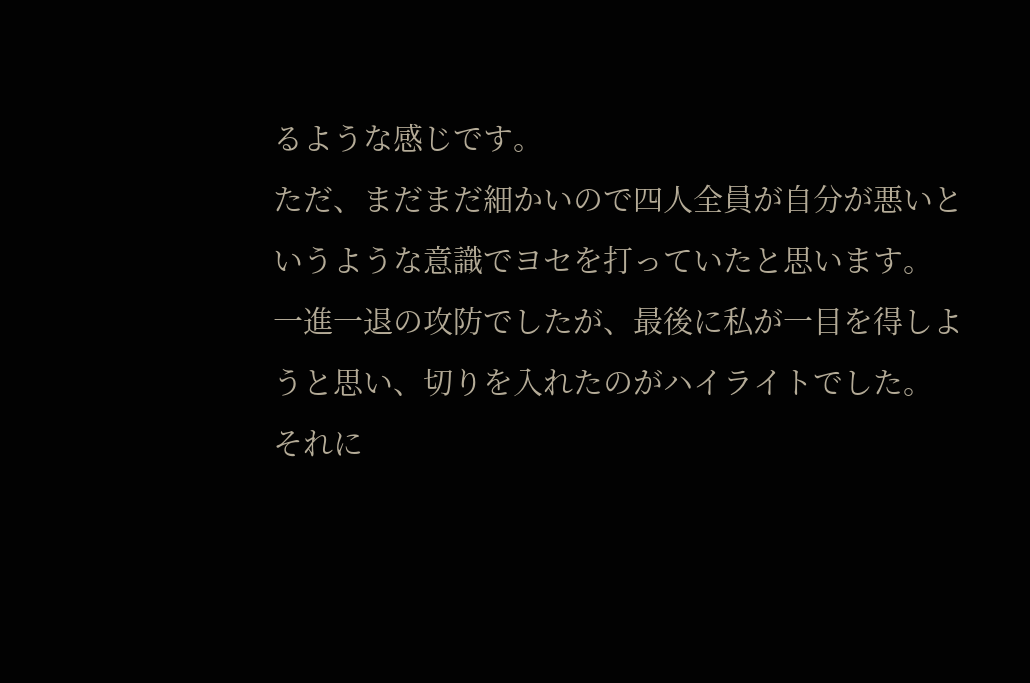るような感じです。
ただ、まだまだ細かいので四人全員が自分が悪いというような意識でヨセを打っていたと思います。
一進一退の攻防でしたが、最後に私が一目を得しようと思い、切りを入れたのがハイライトでした。
それに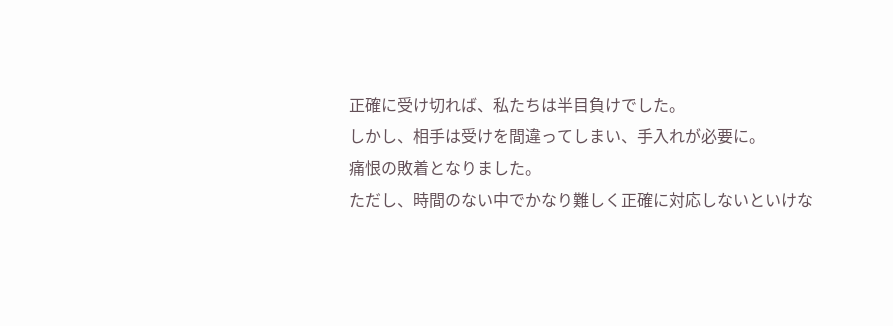正確に受け切れば、私たちは半目負けでした。
しかし、相手は受けを間違ってしまい、手入れが必要に。
痛恨の敗着となりました。
ただし、時間のない中でかなり難しく正確に対応しないといけな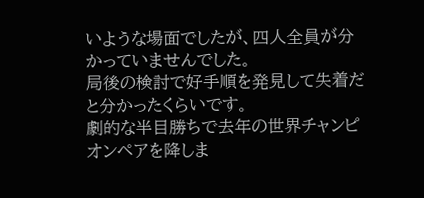いような場面でしたが、四人全員が分かっていませんでした。
局後の検討で好手順を発見して失着だと分かったくらいです。
劇的な半目勝ちで去年の世界チャンピオンペアを降しま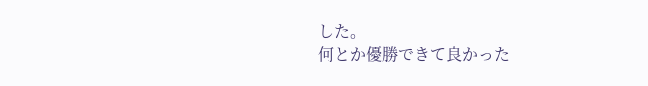した。
何とか優勝できて良かった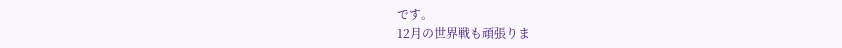です。
12月の世界戦も頑張りま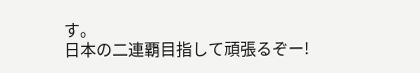す。
日本の二連覇目指して頑張るぞー!